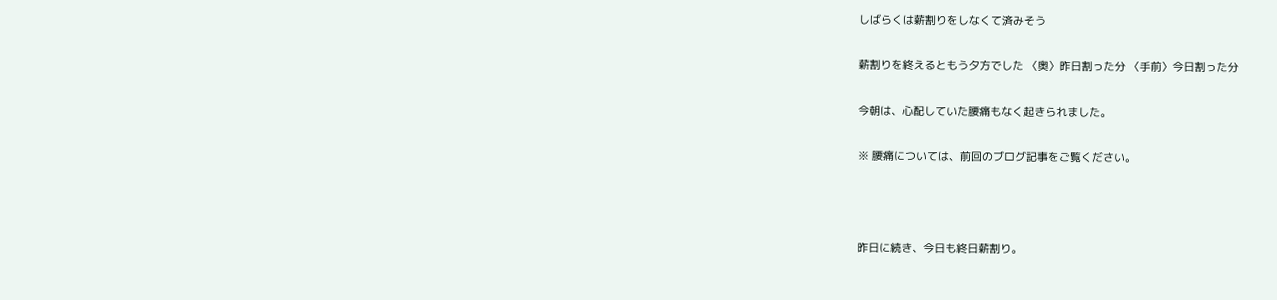しばらくは薪割りをしなくて済みそう

薪割りを終えるともう夕方でした 〈奥〉昨日割った分 〈手前〉今日割った分

今朝は、心配していた腰痛もなく起きられました。

※ 腰痛については、前回のブログ記事をご覧ください。



昨日に続き、今日も終日薪割り。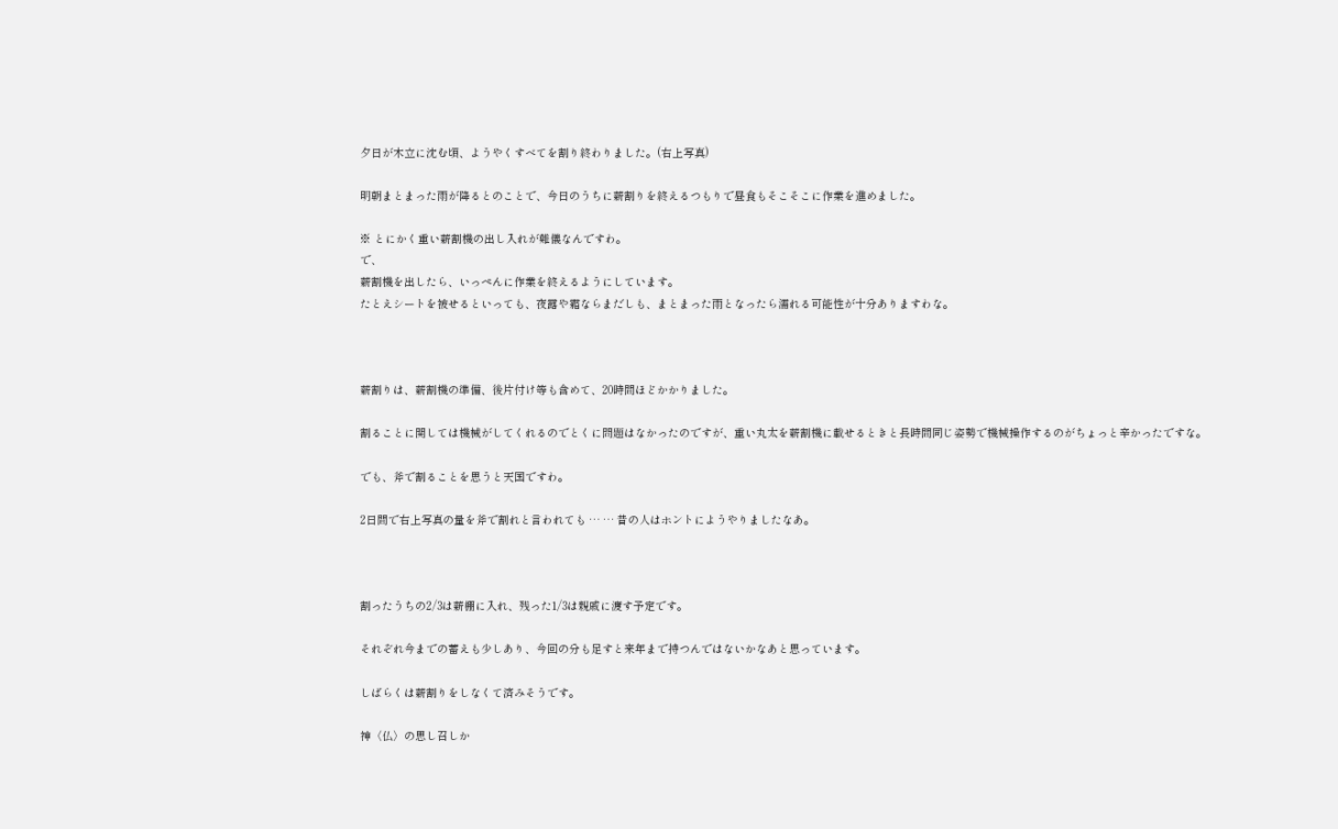夕日が木立に沈む頃、ようやくすべてを割り終わりました。(右上写真)

明朝まとまった雨が降るとのことで、今日のうちに薪割りを終えるつもりで昼食もそこそこに作業を進めました。

※ とにかく重い薪割機の出し入れが難儀なんですわ。
で、
薪割機を出したら、いっぺんに作業を終えるようにしています。
たとえシートを被せるといっても、夜露や霜ならまだしも、まとまった雨となったら濡れる可能性が十分ありますわな。



薪割りは、薪割機の準備、後片付け等も含めて、20時間ほどかかりました。

割ることに関しては機械がしてくれるのでとくに問題はなかったのですが、重い丸太を薪割機に載せるときと長時間同じ姿勢で機械操作するのがちょっと辛かったですな。

でも、斧で割ることを思うと天国ですわ。

2日間で右上写真の量を斧で割れと言われても … … 昔の人はホントにようやりましたなあ。



割ったうちの2/3は薪棚に入れ、残った1/3は親戚に渡す予定です。

それぞれ今までの蓄えも少しあり、今回の分も足すと来年まで持つんではないかなあと思っています。

しばらくは薪割りをしなくて済みそうです。

神〈仏〉の思し召しか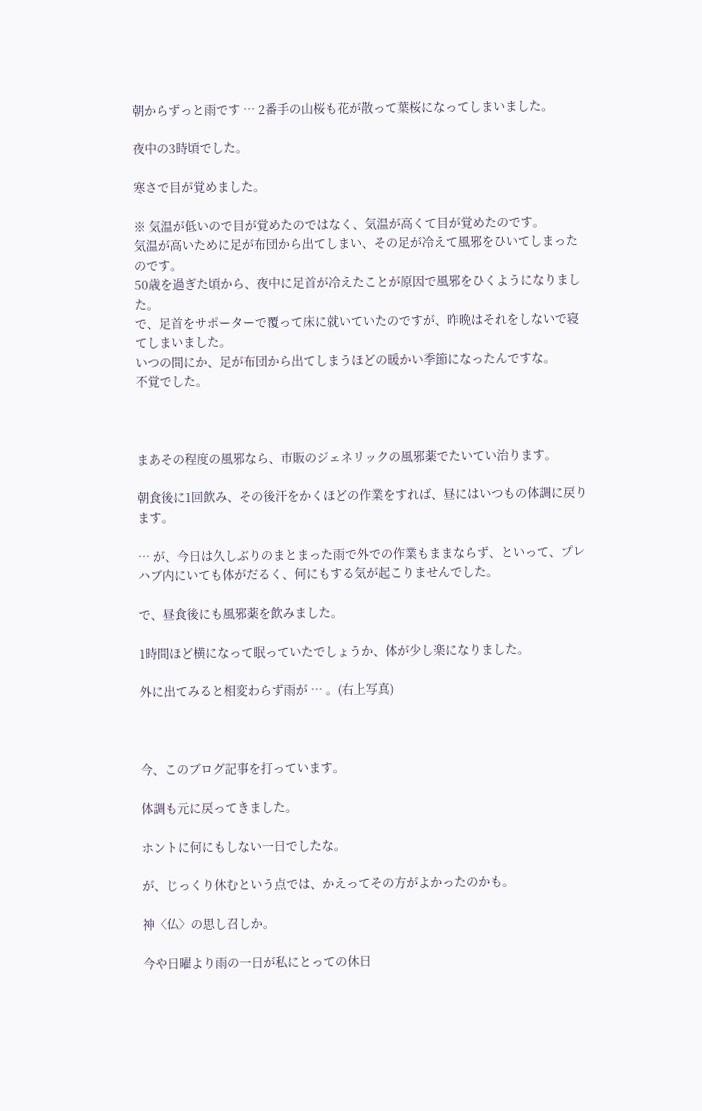朝からずっと雨です … 2番手の山桜も花が散って葉桜になってしまいました。

夜中の3時頃でした。

寒さで目が覚めました。

※ 気温が低いので目が覚めたのではなく、気温が高くて目が覚めたのです。
気温が高いために足が布団から出てしまい、その足が冷えて風邪をひいてしまったのです。
50歳を過ぎた頃から、夜中に足首が冷えたことが原因で風邪をひくようになりました。
で、足首をサポーターで覆って床に就いていたのですが、昨晩はそれをしないで寝てしまいました。
いつの間にか、足が布団から出てしまうほどの暖かい季節になったんですな。
不覚でした。



まあその程度の風邪なら、市販のジェネリックの風邪薬でたいてい治ります。

朝食後に1回飲み、その後汗をかくほどの作業をすれば、昼にはいつもの体調に戻ります。

… が、今日は久しぶりのまとまった雨で外での作業もままならず、といって、プレハブ内にいても体がだるく、何にもする気が起こりませんでした。

で、昼食後にも風邪薬を飲みました。

1時間ほど横になって眠っていたでしょうか、体が少し楽になりました。

外に出てみると相変わらず雨が … 。(右上写真)



今、このブログ記事を打っています。

体調も元に戻ってきました。

ホントに何にもしない一日でしたな。

が、じっくり休むという点では、かえってその方がよかったのかも。

神〈仏〉の思し召しか。

今や日曜より雨の一日が私にとっての休日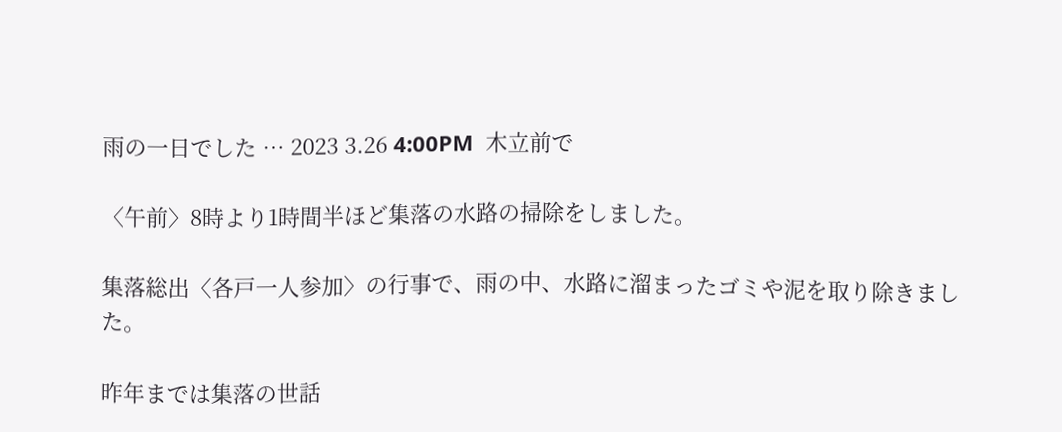雨の一日でした … 2023 3.26 4:00PM  木立前で

〈午前〉8時より1時間半ほど集落の水路の掃除をしました。

集落総出〈各戸一人参加〉の行事で、雨の中、水路に溜まったゴミや泥を取り除きました。

昨年までは集落の世話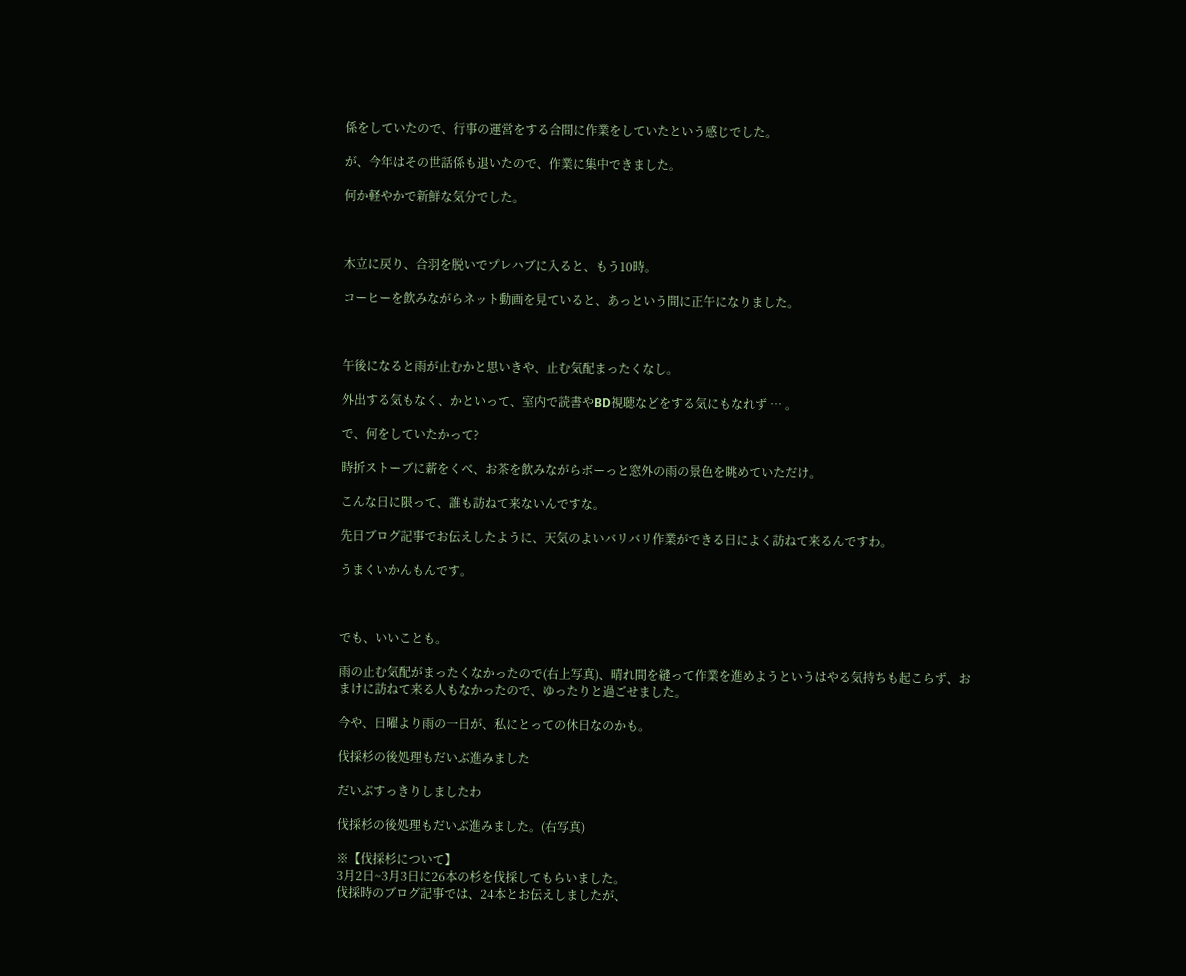係をしていたので、行事の運営をする合間に作業をしていたという感じでした。

が、今年はその世話係も退いたので、作業に集中できました。

何か軽やかで新鮮な気分でした。



木立に戻り、合羽を脱いでプレハブに入ると、もう10時。

コーヒーを飲みながらネット動画を見ていると、あっという間に正午になりました。



午後になると雨が止むかと思いきや、止む気配まったくなし。

外出する気もなく、かといって、室内で読書やBD視聴などをする気にもなれず … 。

で、何をしていたかって?

時折ストーブに薪をくべ、お茶を飲みながらボーっと窓外の雨の景色を眺めていただけ。

こんな日に限って、誰も訪ねて来ないんですな。

先日ブログ記事でお伝えしたように、天気のよいバリバリ作業ができる日によく訪ねて来るんですわ。

うまくいかんもんです。



でも、いいことも。

雨の止む気配がまったくなかったので(右上写真)、晴れ間を縫って作業を進めようというはやる気持ちも起こらず、おまけに訪ねて来る人もなかったので、ゆったりと過ごせました。

今や、日曜より雨の一日が、私にとっての休日なのかも。

伐採杉の後処理もだいぶ進みました

だいぶすっきりしましたわ

伐採杉の後処理もだいぶ進みました。(右写真)

※【伐採杉について】
3月2日~3月3日に26本の杉を伐採してもらいました。
伐採時のブログ記事では、24本とお伝えしましたが、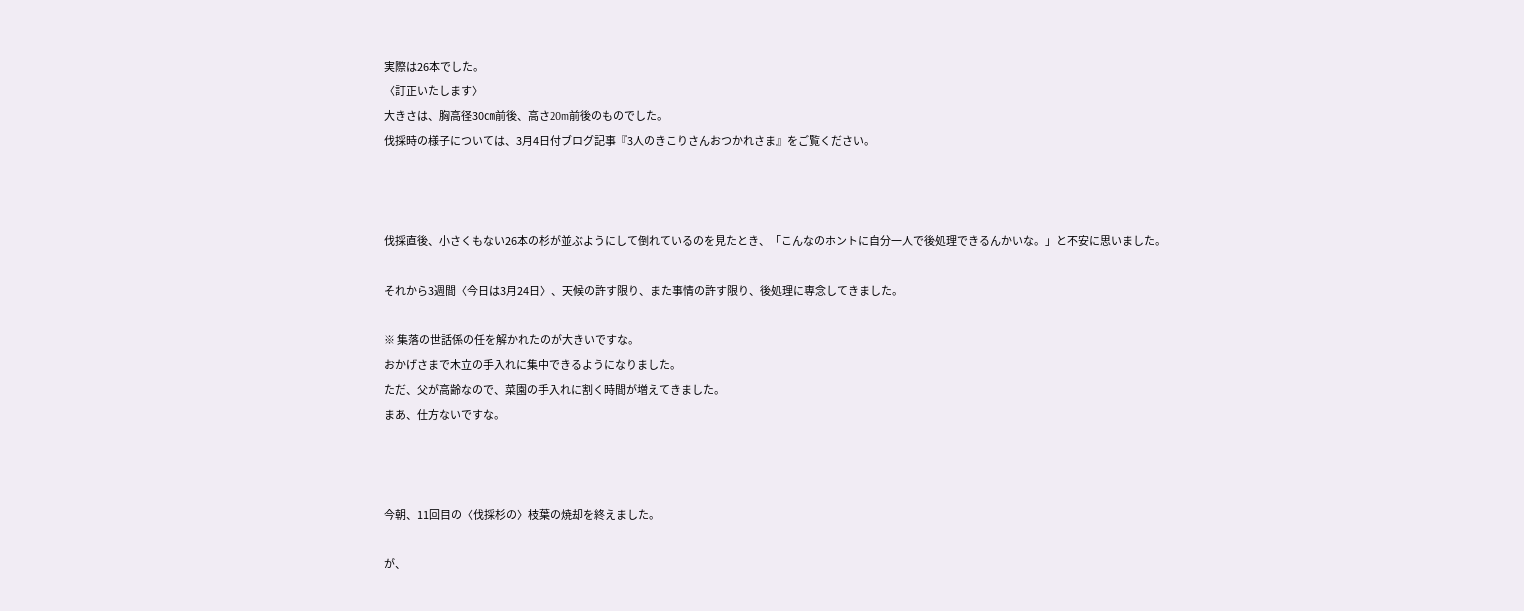実際は26本でした。
〈訂正いたします〉
大きさは、胸高径30㎝前後、高さ20m前後のものでした。
伐採時の様子については、3月4日付ブログ記事『3人のきこりさんおつかれさま』をご覧ください。



伐採直後、小さくもない26本の杉が並ぶようにして倒れているのを見たとき、「こんなのホントに自分一人で後処理できるんかいな。」と不安に思いました。

それから3週間〈今日は3月24日〉、天候の許す限り、また事情の許す限り、後処理に専念してきました。

※ 集落の世話係の任を解かれたのが大きいですな。
おかげさまで木立の手入れに集中できるようになりました。
ただ、父が高齢なので、菜園の手入れに割く時間が増えてきました。
まあ、仕方ないですな。



今朝、11回目の〈伐採杉の〉枝葉の焼却を終えました。

が、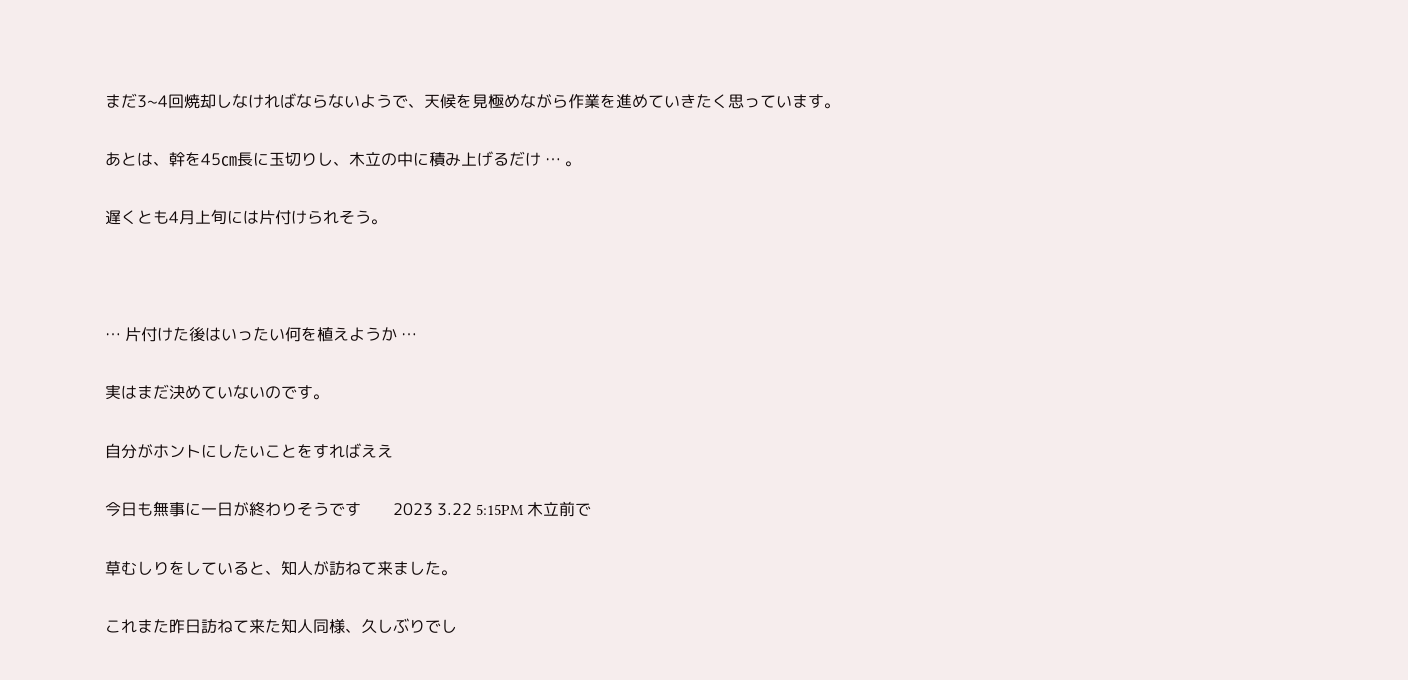まだ3~4回焼却しなければならないようで、天候を見極めながら作業を進めていきたく思っています。

あとは、幹を45㎝長に玉切りし、木立の中に積み上げるだけ … 。

遅くとも4月上旬には片付けられそう。



… 片付けた後はいったい何を植えようか …

実はまだ決めていないのです。

自分がホントにしたいことをすればええ

今日も無事に一日が終わりそうです        2023 3.22 5:15PM 木立前で

草むしりをしていると、知人が訪ねて来ました。

これまた昨日訪ねて来た知人同様、久しぶりでし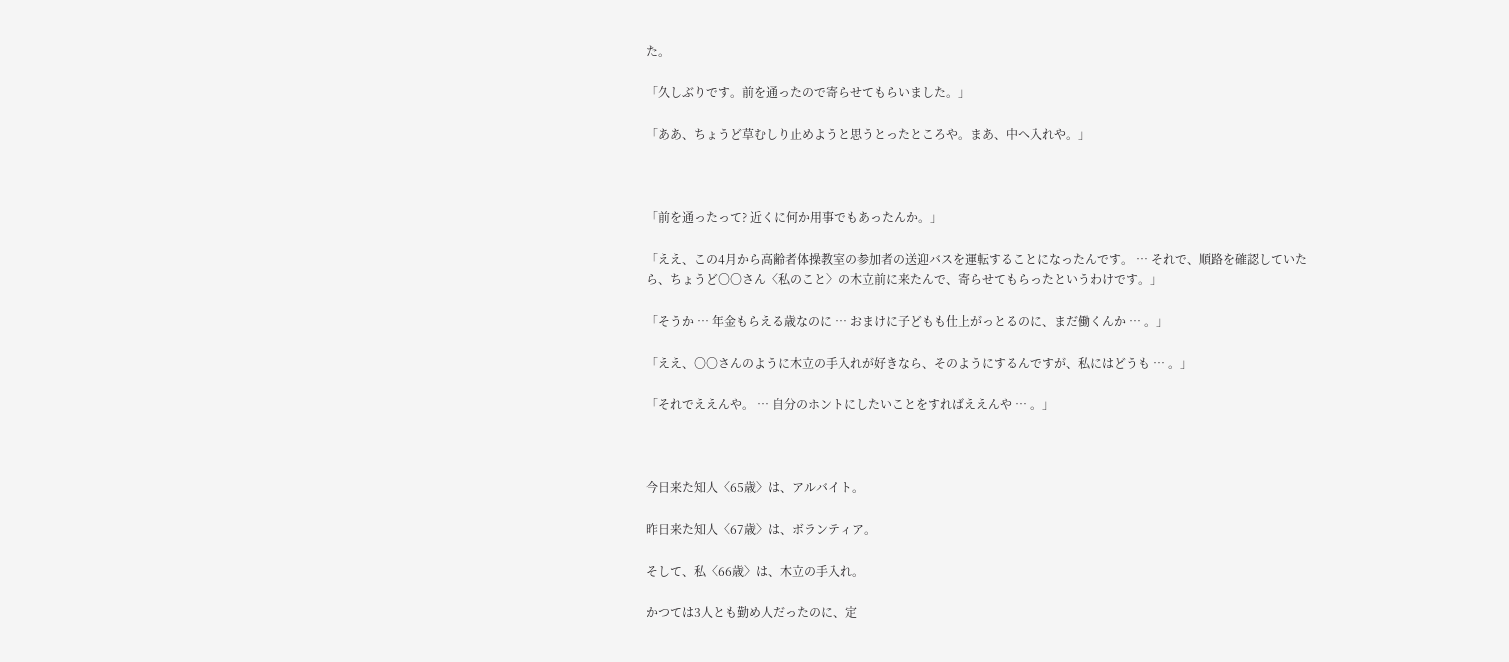た。

「久しぶりです。前を通ったので寄らせてもらいました。」

「ああ、ちょうど草むしり止めようと思うとったところや。まあ、中へ入れや。」



「前を通ったって? 近くに何か用事でもあったんか。」

「ええ、この4月から高齢者体操教室の参加者の送迎バスを運転することになったんです。 … それで、順路を確認していたら、ちょうど〇〇さん〈私のこと〉の木立前に来たんで、寄らせてもらったというわけです。」

「そうか … 年金もらえる歳なのに … おまけに子どもも仕上がっとるのに、まだ働くんか … 。」

「ええ、〇〇さんのように木立の手入れが好きなら、そのようにするんですが、私にはどうも … 。」

「それでええんや。 … 自分のホントにしたいことをすればええんや … 。」



今日来た知人〈65歳〉は、アルバイト。

昨日来た知人〈67歳〉は、ボランティア。

そして、私〈66歳〉は、木立の手入れ。

かつては3人とも勤め人だったのに、定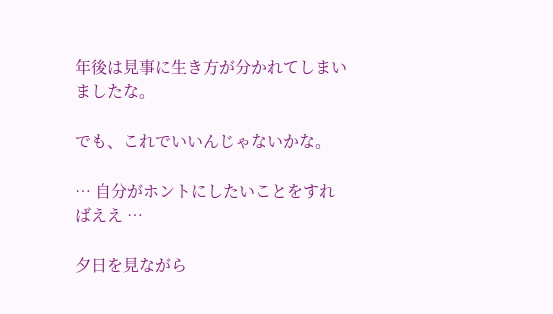年後は見事に生き方が分かれてしまいましたな。

でも、これでいいんじゃないかな。

… 自分がホントにしたいことをすればええ …

夕日を見ながら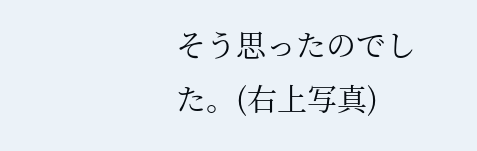そう思ったのでした。(右上写真)